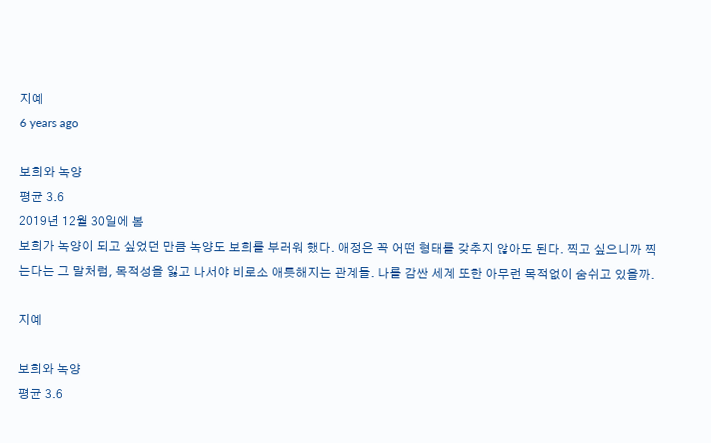지예
6 years ago

보희와 녹양
평균 3.6
2019년 12월 30일에 봄
보희가 녹양이 되고 싶었던 만큼 녹양도 보희를 부러워 했다. 애정은 꼭 어떤 형태를 갖추지 않아도 된다. 찍고 싶으니까 찍는다는 그 말처럼, 목적성을 잃고 나서야 비로소 애틋해지는 관계들. 나를 감싼 세계 또한 아무런 목적없이 숨쉬고 있을까.

지예

보희와 녹양
평균 3.6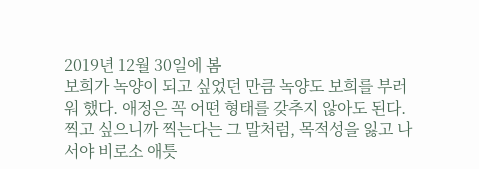2019년 12월 30일에 봄
보희가 녹양이 되고 싶었던 만큼 녹양도 보희를 부러워 했다. 애정은 꼭 어떤 형태를 갖추지 않아도 된다. 찍고 싶으니까 찍는다는 그 말처럼, 목적성을 잃고 나서야 비로소 애틋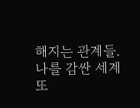해지는 관계들. 나를 감싼 세계 또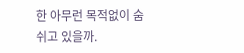한 아무런 목적없이 숨쉬고 있을까.